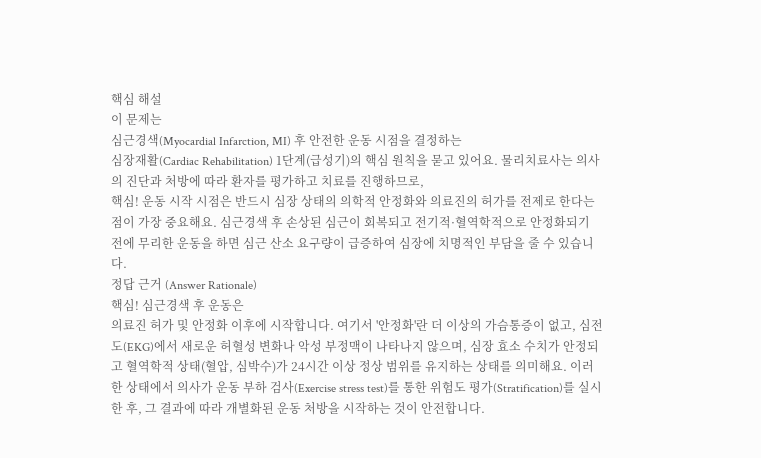핵심 해설
이 문제는
심근경색(Myocardial Infarction, MI) 후 안전한 운동 시점을 결정하는
심장재활(Cardiac Rehabilitation) 1단계(급성기)의 핵심 원칙을 묻고 있어요. 물리치료사는 의사의 진단과 처방에 따라 환자를 평가하고 치료를 진행하므로,
핵심! 운동 시작 시점은 반드시 심장 상태의 의학적 안정화와 의료진의 허가를 전제로 한다는 점이 가장 중요해요. 심근경색 후 손상된 심근이 회복되고 전기적·혈역학적으로 안정화되기 전에 무리한 운동을 하면 심근 산소 요구량이 급증하여 심장에 치명적인 부담을 줄 수 있습니다.
정답 근거 (Answer Rationale)
핵심! 심근경색 후 운동은
의료진 허가 및 안정화 이후에 시작합니다. 여기서 '안정화'란 더 이상의 가슴통증이 없고, 심전도(EKG)에서 새로운 허혈성 변화나 악성 부정맥이 나타나지 않으며, 심장 효소 수치가 안정되고 혈역학적 상태(혈압, 심박수)가 24시간 이상 정상 범위를 유지하는 상태를 의미해요. 이러한 상태에서 의사가 운동 부하 검사(Exercise stress test)를 통한 위험도 평가(Stratification)를 실시한 후, 그 결과에 따라 개별화된 운동 처방을 시작하는 것이 안전합니다.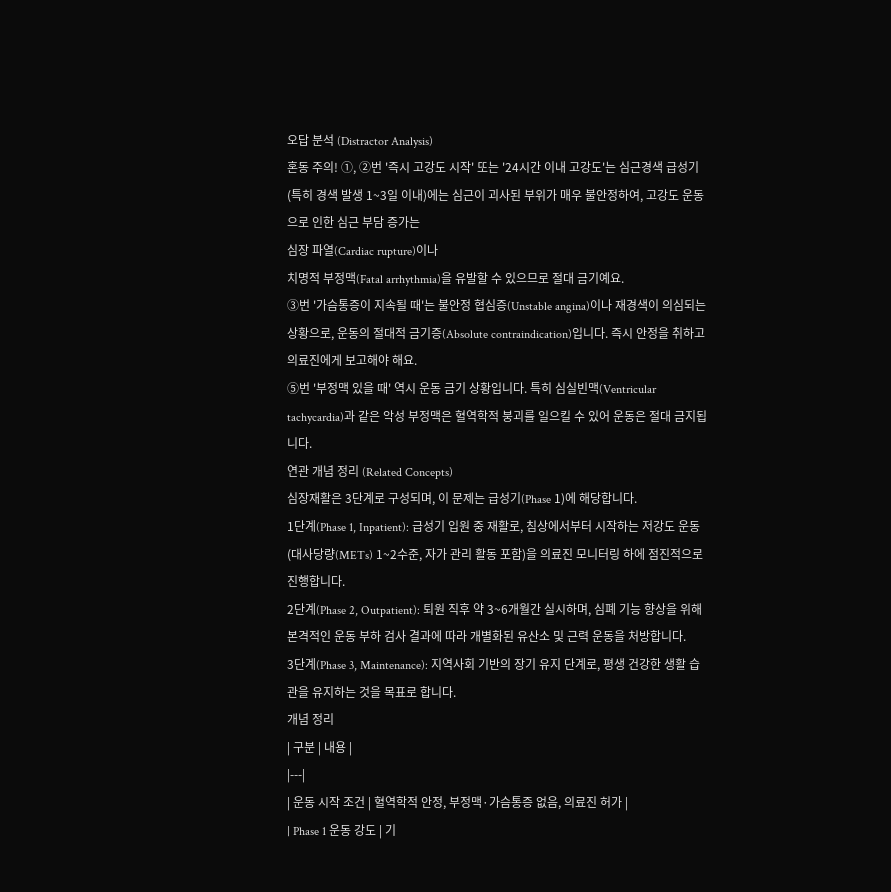오답 분석 (Distractor Analysis)
혼동 주의! ①, ②번 '즉시 고강도 시작' 또는 '24시간 이내 고강도'는 심근경색 급성기(특히 경색 발생 1~3일 이내)에는 심근이 괴사된 부위가 매우 불안정하여, 고강도 운동으로 인한 심근 부담 증가는
심장 파열(Cardiac rupture)이나
치명적 부정맥(Fatal arrhythmia)을 유발할 수 있으므로 절대 금기예요.
③번 '가슴통증이 지속될 때'는 불안정 협심증(Unstable angina)이나 재경색이 의심되는 상황으로, 운동의 절대적 금기증(Absolute contraindication)입니다. 즉시 안정을 취하고 의료진에게 보고해야 해요.
⑤번 '부정맥 있을 때' 역시 운동 금기 상황입니다. 특히 심실빈맥(Ventricular tachycardia)과 같은 악성 부정맥은 혈역학적 붕괴를 일으킬 수 있어 운동은 절대 금지됩니다.
연관 개념 정리 (Related Concepts)
심장재활은 3단계로 구성되며, 이 문제는 급성기(Phase 1)에 해당합니다.
1단계(Phase 1, Inpatient): 급성기 입원 중 재활로, 침상에서부터 시작하는 저강도 운동(대사당량(METs) 1~2수준, 자가 관리 활동 포함)을 의료진 모니터링 하에 점진적으로 진행합니다.
2단계(Phase 2, Outpatient): 퇴원 직후 약 3~6개월간 실시하며, 심폐 기능 향상을 위해 본격적인 운동 부하 검사 결과에 따라 개별화된 유산소 및 근력 운동을 처방합니다.
3단계(Phase 3, Maintenance): 지역사회 기반의 장기 유지 단계로, 평생 건강한 생활 습관을 유지하는 것을 목표로 합니다.
개념 정리
| 구분 | 내용 |
|---|
| 운동 시작 조건 | 혈역학적 안정, 부정맥·가슴통증 없음, 의료진 허가 |
| Phase 1 운동 강도 | 기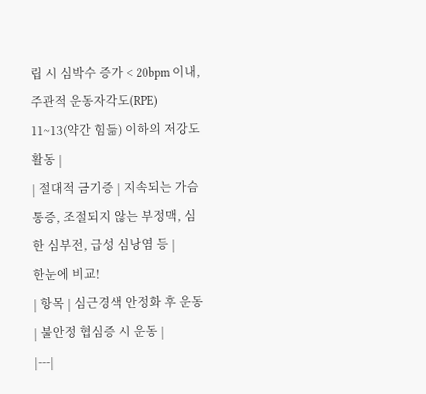립 시 심박수 증가 < 20bpm 이내, 주관적 운동자각도(RPE) 11~13(약간 힘듦) 이하의 저강도 활동 |
| 절대적 금기증 | 지속되는 가슴통증, 조절되지 않는 부정맥, 심한 심부전, 급성 심낭염 등 |
한눈에 비교!
| 항목 | 심근경색 안정화 후 운동 | 불안정 협심증 시 운동 |
|---|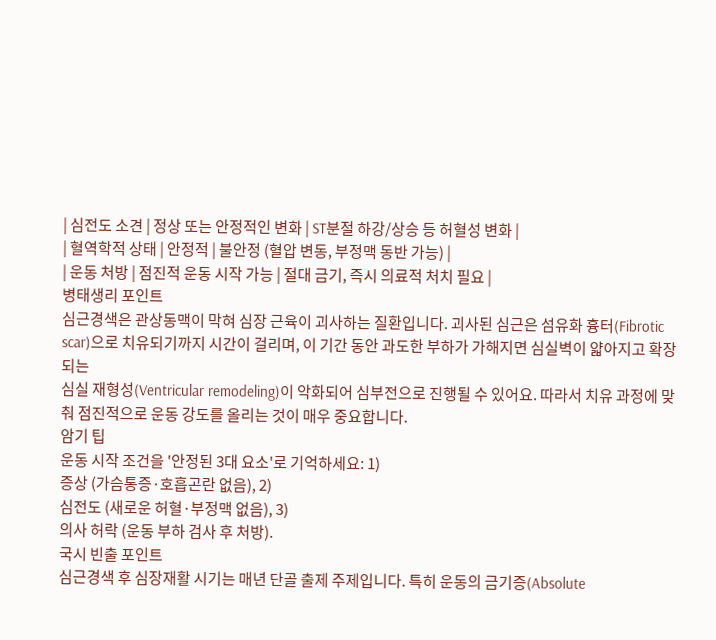| 심전도 소견 | 정상 또는 안정적인 변화 | ST분절 하강/상승 등 허혈성 변화 |
| 혈역학적 상태 | 안정적 | 불안정 (혈압 변동, 부정맥 동반 가능) |
| 운동 처방 | 점진적 운동 시작 가능 | 절대 금기, 즉시 의료적 처치 필요 |
병태생리 포인트
심근경색은 관상동맥이 막혀 심장 근육이 괴사하는 질환입니다. 괴사된 심근은 섬유화 흉터(Fibrotic scar)으로 치유되기까지 시간이 걸리며, 이 기간 동안 과도한 부하가 가해지면 심실벽이 얇아지고 확장되는
심실 재형성(Ventricular remodeling)이 악화되어 심부전으로 진행될 수 있어요. 따라서 치유 과정에 맞춰 점진적으로 운동 강도를 올리는 것이 매우 중요합니다.
암기 팁
운동 시작 조건을 '안정된 3대 요소'로 기억하세요: 1)
증상 (가슴통증·호흡곤란 없음), 2)
심전도 (새로운 허혈·부정맥 없음), 3)
의사 허락 (운동 부하 검사 후 처방).
국시 빈출 포인트
심근경색 후 심장재활 시기는 매년 단골 출제 주제입니다. 특히 운동의 금기증(Absolute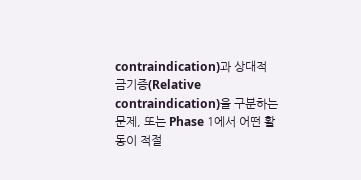contraindication)과 상대적 금기증(Relative contraindication)을 구분하는 문제, 또는 Phase 1에서 어떤 활동이 적절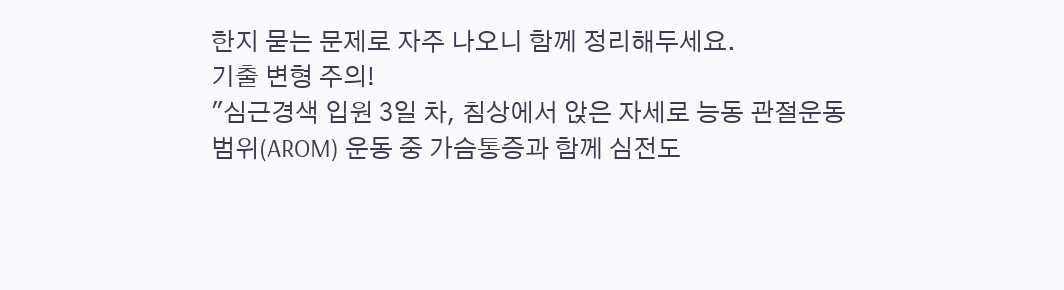한지 묻는 문제로 자주 나오니 함께 정리해두세요.
기출 변형 주의!
"심근경색 입원 3일 차, 침상에서 앉은 자세로 능동 관절운동범위(AROM) 운동 중 가슴통증과 함께 심전도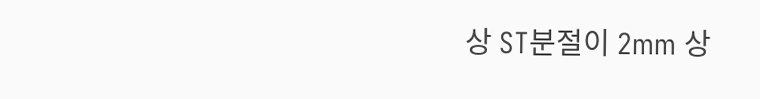상 ST분절이 2mm 상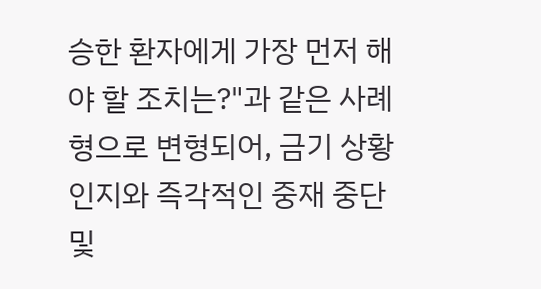승한 환자에게 가장 먼저 해야 할 조치는?"과 같은 사례형으로 변형되어, 금기 상황 인지와 즉각적인 중재 중단 및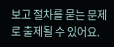보고 절차를 묻는 문제로 출제될 수 있어요.